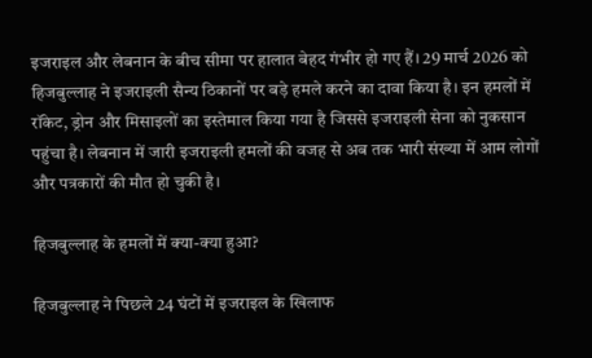इजराइल और लेबनान के बीच सीमा पर हालात बेहद गंभीर हो गए हैं। 29 मार्च 2026 को हिजबुल्लाह ने इजराइली सैन्य ठिकानों पर बड़े हमले करने का दावा किया है। इन हमलों में रॉकेट, ड्रोन और मिसाइलों का इस्तेमाल किया गया है जिससे इजराइली सेना को नुकसान पहुंचा है। लेबनान में जारी इजराइली हमलों की वजह से अब तक भारी संख्या में आम लोगों और पत्रकारों की मौत हो चुकी है।

हिजबुल्लाह के हमलों में क्या-क्या हुआ?

हिजबुल्लाह ने पिछले 24 घंटों में इजराइल के खिलाफ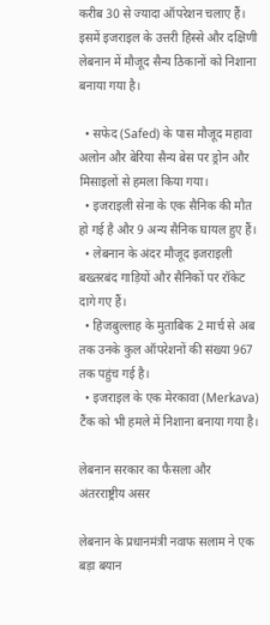करीब 30 से ज्यादा ऑपरेशन चलाए हैं। इसमें इजराइल के उत्तरी हिस्से और दक्षिणी लेबनान में मौजूद सैन्य ठिकानों को निशाना बनाया गया है।

  • सफेद (Safed) के पास मौजूद महावा अलोन और बेरिया सैन्य बेस पर ड्रोन और मिसाइलों से हमला किया गया।
  • इजराइली सेना के एक सैनिक की मौत हो गई है और 9 अन्य सैनिक घायल हुए हैं।
  • लेबनान के अंदर मौजूद इजराइली बख्तरबंद गाड़ियों और सैनिकों पर रॉकेट दागे गए हैं।
  • हिजबुल्लाह के मुताबिक 2 मार्च से अब तक उनके कुल ऑपरेशनों की संख्या 967 तक पहुंच गई है।
  • इजराइल के एक मेरकावा (Merkava) टैंक को भी हमले में निशाना बनाया गया है।

लेबनान सरकार का फैसला और अंतरराष्ट्रीय असर

लेबनान के प्रधानमंत्री नवाफ सलाम ने एक बड़ा बयान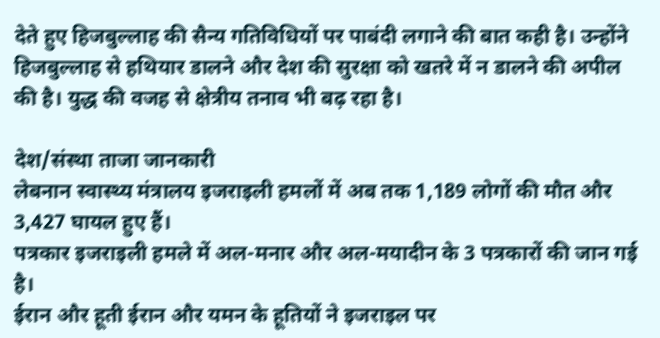देते हुए हिजबुल्लाह की सैन्य गतिविधियों पर पाबंदी लगाने की बात कही है। उन्होंने हिजबुल्लाह से हथियार डालने और देश की सुरक्षा को खतरे में न डालने की अपील की है। युद्ध की वजह से क्षेत्रीय तनाव भी बढ़ रहा है।

देश/संस्था ताजा जानकारी
लेबनान स्वास्थ्य मंत्रालय इजराइली हमलों में अब तक 1,189 लोगों की मौत और 3,427 घायल हुए हैं।
पत्रकार इजराइली हमले में अल-मनार और अल-मयादीन के 3 पत्रकारों की जान गई है।
ईरान और हूती ईरान और यमन के हूतियों ने इजराइल पर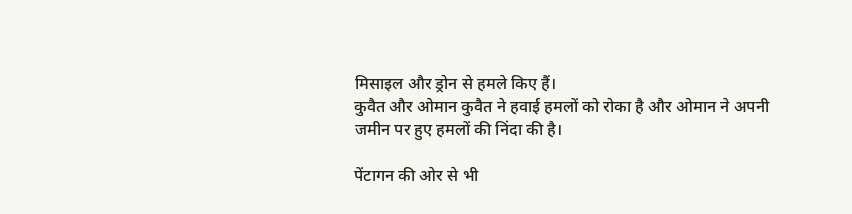मिसाइल और ड्रोन से हमले किए हैं।
कुवैत और ओमान कुवैत ने हवाई हमलों को रोका है और ओमान ने अपनी जमीन पर हुए हमलों की निंदा की है।

पेंटागन की ओर से भी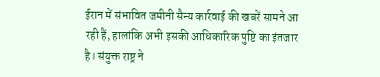ईरान में संभावित जमीनी सैन्य कार्रवाई की खबरें सामने आ रही हैं, हालांकि अभी इसकी आधिकारिक पुष्टि का इंतजार है। संयुक्त राष्ट्र ने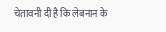चेतावनी दी है कि लेबनान के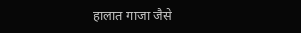हालात गाजा जैसे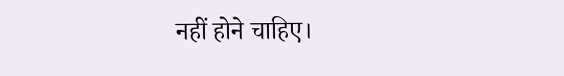नहीं होने चाहिए।